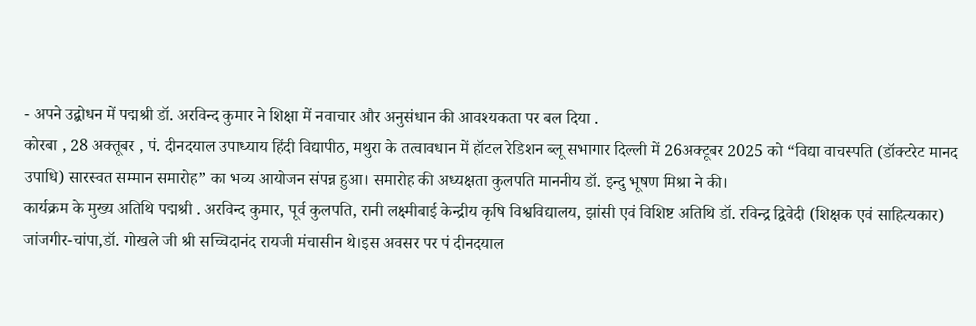- अपने उद्बोधन में पद्मश्री डॉ. अरविन्द कुमार ने शिक्षा में नवाचार और अनुसंधान की आवश्यकता पर बल दिया .
कोरबा , 28 अक्तूबर , पं. दीनदयाल उपाध्याय हिंदी विद्यापीठ, मथुरा के तत्वावधान में हॉटल रेडिशन ब्लू सभागार दिल्ली में 26अक्टूबर 2025 को “विद्या वाचस्पति (डॉक्टरेट मानद उपाधि) सारस्वत सम्मान समारोह” का भव्य आयोजन संपन्न हुआ। समारोह की अध्यक्षता कुलपति माननीय डॉ. इन्दु भूषण मिश्रा ने की।
कार्यक्रम के मुख्य अतिथि पद्मश्री . अरविन्द कुमार, पूर्व कुलपति, रानी लक्ष्मीबाई केन्द्रीय कृषि विश्वविद्यालय, झांसी एवं विशिष्ट अतिथि डॉ. रविन्द्र द्विवेदी (शिक्षक एवं साहित्यकार) जांजगीर-चांपा,डॉ. गोखले जी श्री सच्चिदानंद रायजी मंचासीन थे।इस अवसर पर पं दीनदयाल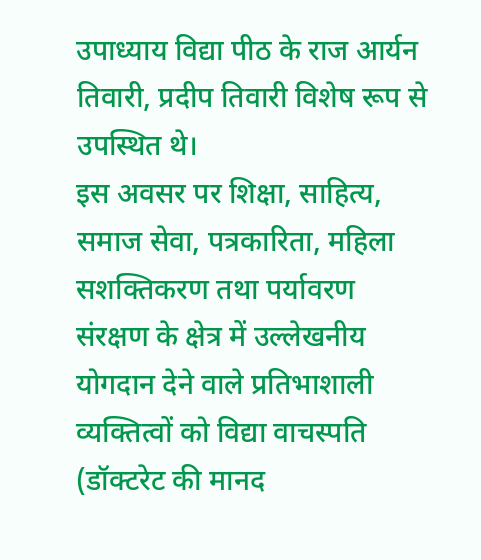उपाध्याय विद्या पीठ के राज आर्यन तिवारी, प्रदीप तिवारी विशेष रूप से उपस्थित थे।
इस अवसर पर शिक्षा, साहित्य, समाज सेवा, पत्रकारिता, महिला सशक्तिकरण तथा पर्यावरण संरक्षण के क्षेत्र में उल्लेखनीय योगदान देने वाले प्रतिभाशाली व्यक्तित्वों को विद्या वाचस्पति (डॉक्टरेट की मानद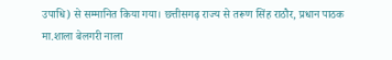उपाधि) से सम्मानित किया गया। छत्तीसगढ़ राज्य से तरूण सिंह राठौर, प्रधान पाठक मा.शाला बेलगरी नाला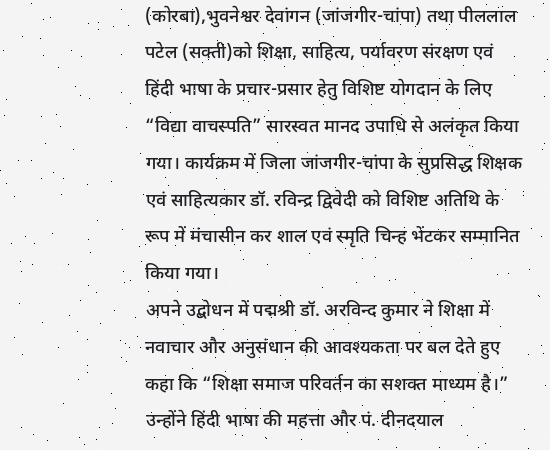(कोरबा),भुवनेश्वर देवांगन (जांजगीर-चांपा) तथा पीललाल पटेल (सक्ती)को शिक्षा, साहित्य, पर्यावरण संरक्षण एवं हिंदी भाषा के प्रचार-प्रसार हेतु विशिष्ट योगदान के लिए “विद्या वाचस्पति” सारस्वत मानद उपाधि से अलंकृत किया गया। कार्यक्रम में जिला जांजगीर-चांपा के सुप्रसिद्ध शिक्षक एवं साहित्यकार डॉ. रविन्द्र द्विवेदी को विशिष्ट अतिथि के रूप में मंचासीन कर शाल एवं स्मृति चिन्ह भेंटकर सम्मानित किया गया।
अपने उद्बोधन में पद्मश्री डॉ. अरविन्द कुमार ने शिक्षा में नवाचार और अनुसंधान की आवश्यकता पर बल देते हुए कहा कि “शिक्षा समाज परिवर्तन का सशक्त माध्यम है।” उन्होंने हिंदी भाषा की महत्ता और पं. दीनदयाल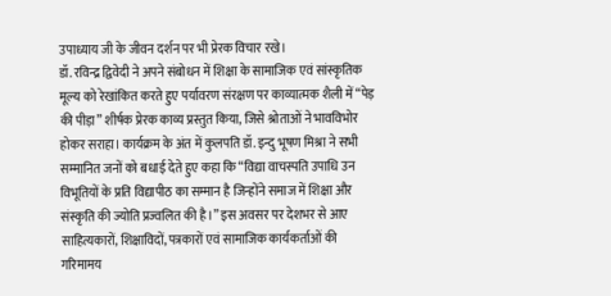उपाध्याय जी के जीवन दर्शन पर भी प्रेरक विचार रखे।
डॉ. रविन्द्र द्विवेदी ने अपने संबोधन में शिक्षा के सामाजिक एवं सांस्कृतिक मूल्य को रेखांकित करते हुए पर्यावरण संरक्षण पर काव्यात्मक शैली में “पेड़ की पीड़ा” शीर्षक प्रेरक काव्य प्रस्तुत किया, जिसे श्रोताओं ने भावविभोर होकर सराहा। कार्यक्रम के अंत में कुलपति डॉ. इन्दु भूषण मिश्रा ने सभी सम्मानित जनों को बधाई देते हुए कहा कि “विद्या वाचस्पति उपाधि उन विभूतियों के प्रति विद्यापीठ का सम्मान है जिन्होंने समाज में शिक्षा और संस्कृति की ज्योति प्रज्वलित की है।” इस अवसर पर देशभर से आए साहित्यकारों, शिक्षाविदों, पत्रकारों एवं सामाजिक कार्यकर्ताओं की गरिमामय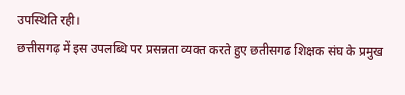उपस्थिति रही।
छत्तीसगढ़ में इस उपलब्धि पर प्रसन्नता व्यक्त करते हुए छतीसगढ शिक्षक संघ के प्रमुख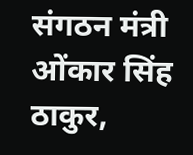संगठन मंत्री ओंकार सिंह ठाकुर,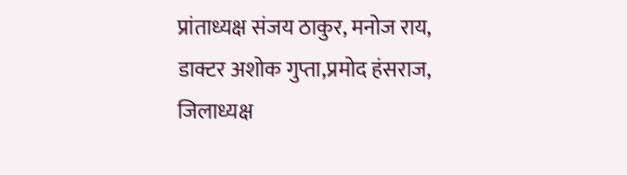प्रांताध्यक्ष संजय ठाकुर, मनोज राय, डाक्टर अशोक गुप्ता,प्रमोद हंसराज, जिलाध्यक्ष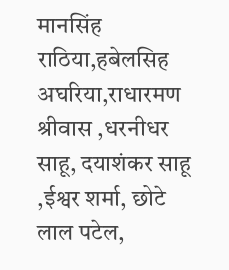मानसिंह राठिया,हबेलसिह अघरिया,राधारमण श्रीवास ,धरनीधर साहू, दयाशंकर साहू ,ईश्वर शर्मा, छोटे लाल पटेल,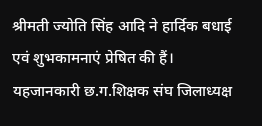श्रीमती ज्योति सिंह आदि ने हार्दिक बधाई एवं शुभकामनाएं प्रेषित की हैं। यहजानकारी छ.ग.शिक्षक संघ जिलाध्यक्ष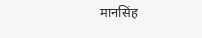मानसिंह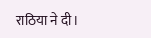राठिया ने दी।